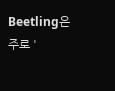Beetling은 주로 '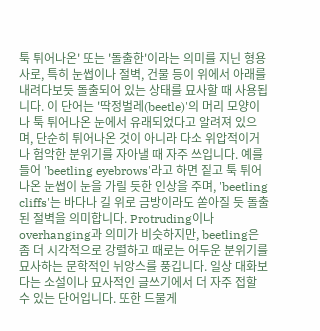툭 튀어나온' 또는 '돌출한'이라는 의미를 지닌 형용사로, 특히 눈썹이나 절벽, 건물 등이 위에서 아래를 내려다보듯 돌출되어 있는 상태를 묘사할 때 사용됩니다. 이 단어는 '딱정벌레(beetle)'의 머리 모양이나 툭 튀어나온 눈에서 유래되었다고 알려져 있으며, 단순히 튀어나온 것이 아니라 다소 위압적이거나 험악한 분위기를 자아낼 때 자주 쓰입니다. 예를 들어 'beetling eyebrows'라고 하면 짙고 툭 튀어나온 눈썹이 눈을 가릴 듯한 인상을 주며, 'beetling cliffs'는 바다나 길 위로 금방이라도 쏟아질 듯 돌출된 절벽을 의미합니다. Protruding이나 overhanging과 의미가 비슷하지만, beetling은 좀 더 시각적으로 강렬하고 때로는 어두운 분위기를 묘사하는 문학적인 뉘앙스를 풍깁니다. 일상 대화보다는 소설이나 묘사적인 글쓰기에서 더 자주 접할 수 있는 단어입니다. 또한 드물게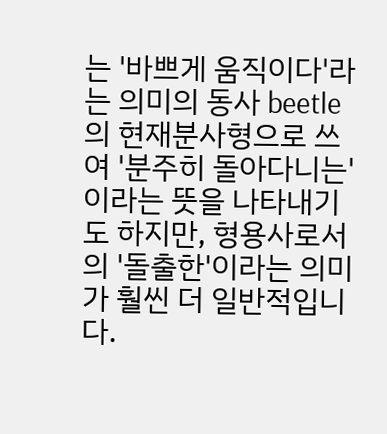는 '바쁘게 움직이다'라는 의미의 동사 beetle의 현재분사형으로 쓰여 '분주히 돌아다니는'이라는 뜻을 나타내기도 하지만, 형용사로서의 '돌출한'이라는 의미가 훨씬 더 일반적입니다.